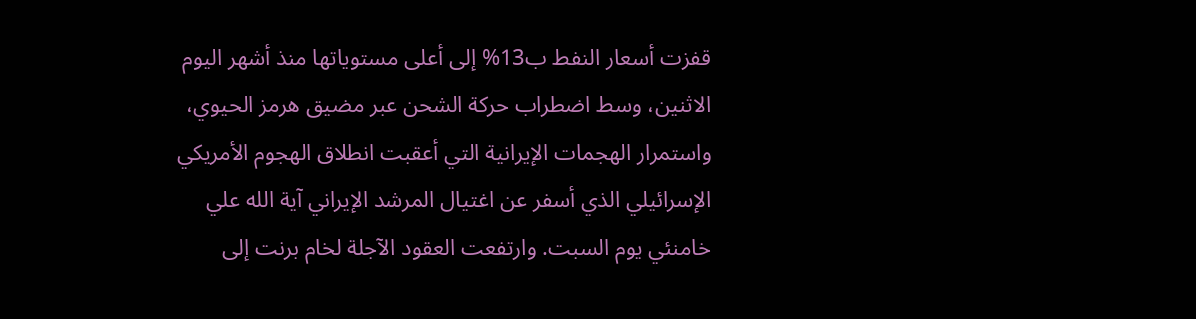قفزت أسعار النفط ب13% إلى أعلى مستوياتها منذ أشهر اليوم الاثنين، وسط اضطراب حركة الشحن عبر مضيق هرمز الحيوي، واستمرار الهجمات الإيرانية التي أعقبت انطلاق الهجوم الأمريكي الإسرائيلي الذي أسفر عن اغتيال المرشد الإيراني آية الله علي خامنئي يوم السبت. وارتفعت العقود الآجلة لخام برنت إلى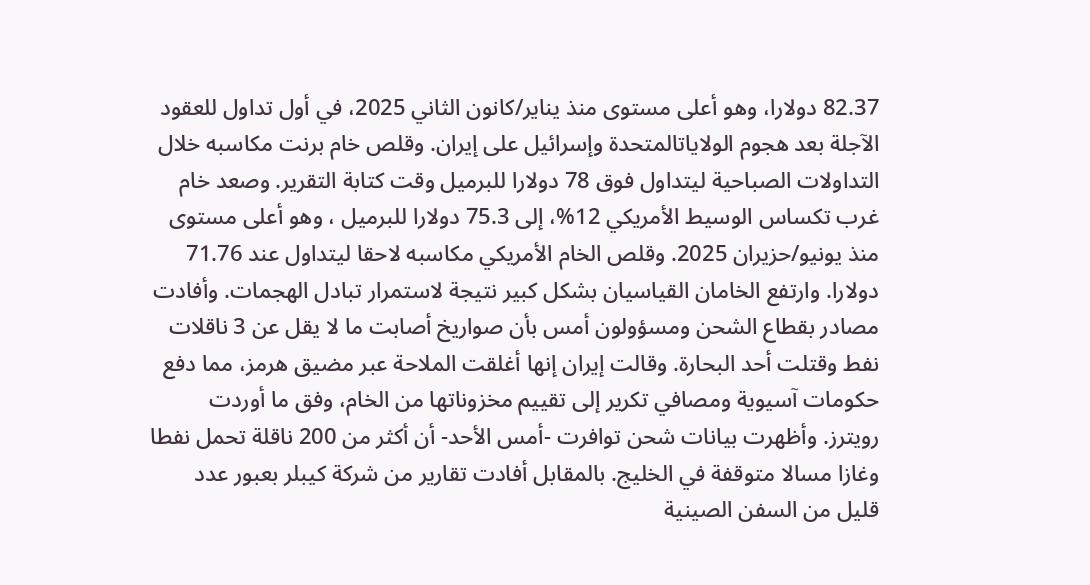82.37 دولارا، وهو أعلى مستوى منذ يناير/كانون الثاني 2025، في أول تداول للعقود الآجلة بعد هجوم الولاياتالمتحدة وإسرائيل على إيران. وقلص خام برنت مكاسبه خلال التداولات الصباحية ليتداول فوق 78 دولارا للبرميل وقت كتابة التقرير. وصعد خام غرب تكساس الوسيط الأمريكي 12%، إلى 75.3 دولارا للبرميل ، وهو أعلى مستوى منذ يونيو/حزيران 2025. وقلص الخام الأمريكي مكاسبه لاحقا ليتداول عند 71.76 دولارا. وارتفع الخامان القياسيان بشكل كبير نتيجة لاستمرار تبادل الهجمات. وأفادت مصادر بقطاع الشحن ومسؤولون أمس بأن صواريخ أصابت ما لا يقل عن 3 ناقلات نفط وقتلت أحد البحارة. وقالت إيران إنها أغلقت الملاحة عبر مضيق هرمز، مما دفع حكومات آسيوية ومصافي تكرير إلى تقييم مخزوناتها من الخام، وفق ما أوردت رويترز. وأظهرت بيانات شحن توافرت -أمس الأحد- أن أكثر من 200 ناقلة تحمل نفطا وغازا مسالا متوقفة في الخليج. بالمقابل أفادت تقارير من شركة كيبلر بعبور عدد قليل من السفن الصينية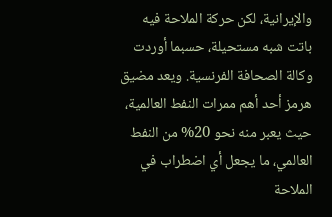والإيرانية، لكن حركة الملاحة فيه باتت شبه مستحيلة، حسبما أوردت وكالة الصحافة الفرنسية. ويعد مضيق هرمز أحد أهم ممرات النفط العالمية، حيث يعبر منه نحو 20% من النفط العالمي، ما يجعل أي اضطراب في الملاحة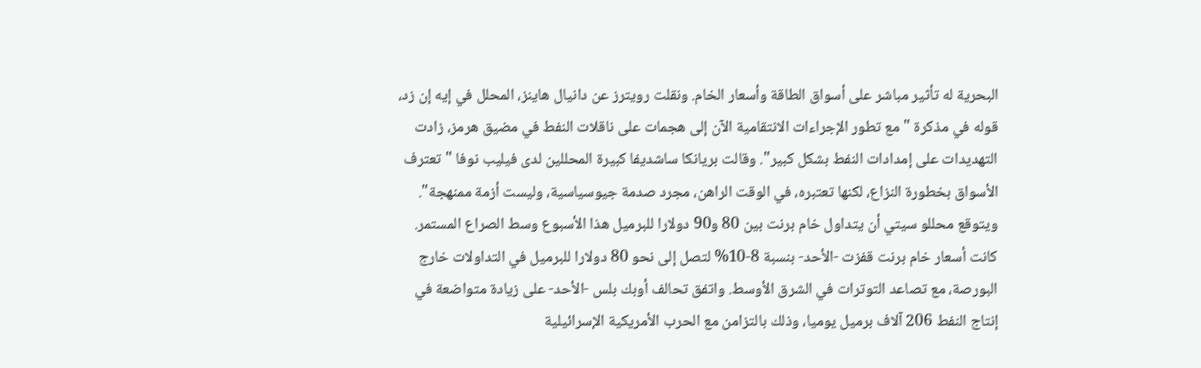البحرية له تأثير مباشر على أسواق الطاقة وأسعار الخام. ونقلت رويترز عن دانيال هاينز، المحلل في إيه إن زد، قوله في مذكرة "مع تطور الإجراءات الانتقامية الآن إلى هجمات على ناقلات النفط في مضيق هرمز، زادت التهديدات على إمدادات النفط بشكل كبير". وقالت بريانكا ساشديفا كبيرة المحللين لدى فيليب نوفا "تعترف الأسواق بخطورة النزاع، لكنها تعتبره، في الوقت الراهن، مجرد صدمة جيوسياسية، وليست أزمة ممنهجة". ويتوقع محللو سيتي أن يتداول خام برنت بين 80 و90 دولارا للبرميل هذا الأسبوع وسط الصراع المستمر. كانت أسعار خام برنت قفزت -الأحد- بنسبة 8-10% لتصل إلى نحو 80 دولارا للبرميل في التداولات خارج البورصة، مع تصاعد التوترات في الشرق الأوسط. واتفق تحالف أوبك بلس -الأحد- على زيادة متواضعة في إنتاج النفط 206 آلاف برميل يوميا، وذلك بالتزامن مع الحرب الأمريكية الإسرائيلية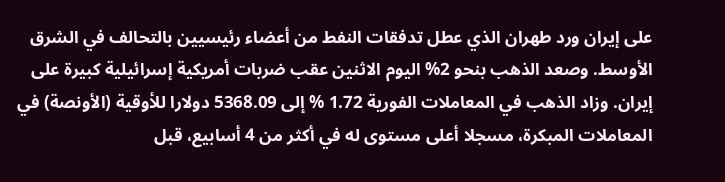على إيران ورد طهران الذي عطل تدفقات النفط من أعضاء رئيسيين بالتحالف في الشرق الأوسط. وصعد الذهب بنحو 2% اليوم الاثنين عقب ضربات أمريكية إسرائيلية كبيرة على إيران. وزاد الذهب في المعاملات الفورية 1.72 % إلى 5368.09 دولارا للأوقية (الأونصة) في المعاملات المبكرة، مسجلا أعلى مستوى له في أكثر من 4 أسابيع، قبل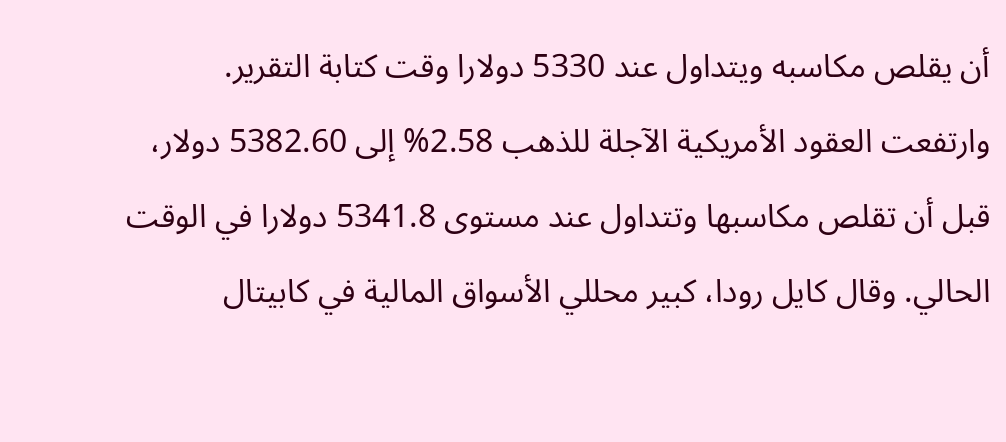أن يقلص مكاسبه ويتداول عند 5330 دولارا وقت كتابة التقرير. وارتفعت العقود الأمريكية الآجلة للذهب 2.58% إلى 5382.60 دولار، قبل أن تقلص مكاسبها وتتداول عند مستوى 5341.8 دولارا في الوقت الحالي. وقال كايل رودا، كبير محللي الأسواق المالية في كابيتال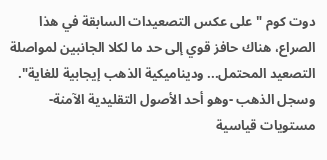دوت كوم "على عكس التصعيدات السابقة في هذا الصراع، هناك حافز قوي إلى حد ما لكلا الجانبين لمواصلة التصعيد المحتمل... وديناميكية الذهب إيجابية للغاية". وسجل الذهب -وهو أحد الأصول التقليدية الآمنة- مستويات قياسية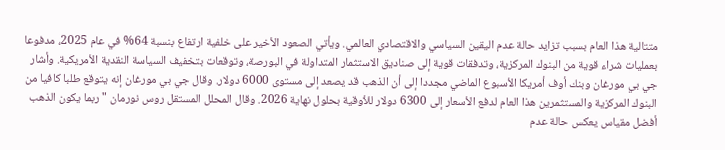متتالية هذا العام بسبب تزايد حالة عدم اليقين السياسي والاقتصادي العالمي. ويأتي الصعود الأخير على خلفية ارتفاع بنسبة 64% في عام 2025، مدفوعا بعمليات شراء قوية من البنوك المركزية، وتدفقات قوية إلى صناديق الاستثمار المتداولة في البورصة، وتوقعات بتخفيف السياسة النقدية الأمريكية. وأشار جي بي مورغان وبنك أوف أمريكا الأسبوع الماضي مجددا إلى أن الذهب قد يصعد إلى مستوى 6000 دولار. وقال جي بي مورغان إنه يتوقع طلبا كافيا من البنوك المركزية والمستثمرين هذا العام لدفع الأسعار إلى 6300 دولار للأوقية بحلول نهاية 2026. وقال المحلل المستقل روس نورمان "ربما يكون الذهب أفضل مقياس يعكس حالة عدم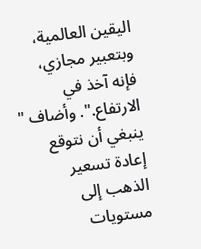اليقين العالمية، وبتعبير مجازي، فإنه آخذ في الارتفاع.". وأضاف " ينبغي أن نتوقع إعادة تسعير الذهب إلى مستويات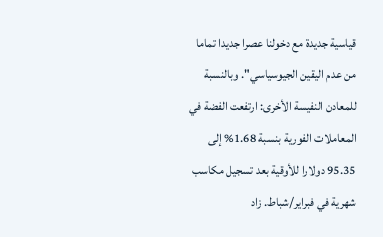قياسية جديدة مع دخولنا عصرا جديدا تماما من عدم اليقين الجيوسياسي". وبالنسبة للمعادن النفيسة الأخرى: ارتفعت الفضة في المعاملات الفورية بنسبة 1.68% إلى 95.35 دولارا للأوقية بعد تسجيل مكاسب شهرية في فبراير/شباط. زاد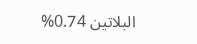البلاتين 0.74%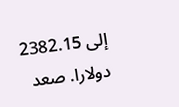إلى 2382.15 دولارا. صعد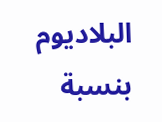البلاديوم بنسبة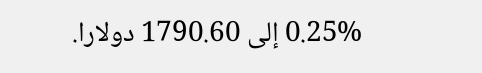0.25% إلى 1790.60 دولارا.